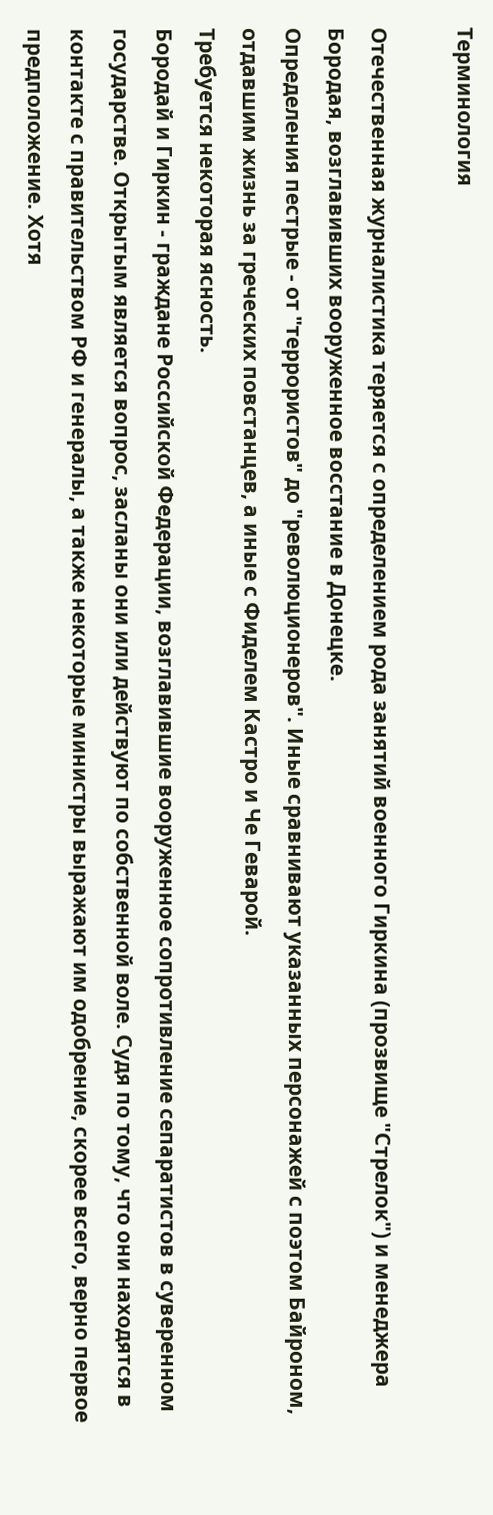Терминология

Отечественная журналистика теряется с определением рода занятий военного Гиркина (прозвище "Стрелок") и менеджера Бородая, возглавивших вооруженное восстание в Донецке.
Определения пестрые - от "террористов" до "революционеров". Иные сравнивают указанных персонажей с поэтом Байроном, отдавшим жизнь за греческих повстанцев, а иные с Фиделем Кастро и Че Геварой.
Требуется некоторая ясность.
Бородай и Гиркин - граждане Российской Федерации, возглавившие вооруженное сопротивление сепаратистов в суверенном государстве. Открытым является вопрос, засланы они или действуют по собственной воле. Судя по тому, что они находятся в контакте с правительством РФ и генералы, а также некоторые министры выражают им одобрение, скорее всего, верно первое предположение. Хотя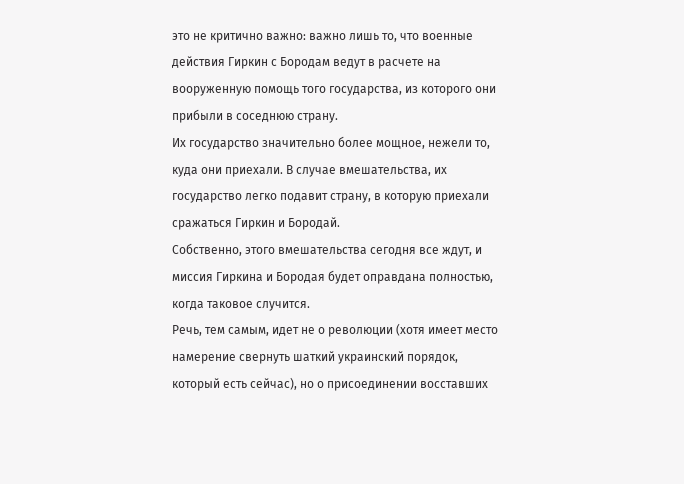это не критично важно: важно лишь то, что военные действия Гиркин с Бородам ведут в расчете на вооруженную помощь того государства, из которого они прибыли в соседнюю страну.
Их государство значительно более мощное, нежели то, куда они приехали. В случае вмешательства, их государство легко подавит страну, в которую приехали сражаться Гиркин и Бородай.
Собственно, этого вмешательства сегодня все ждут, и миссия Гиркина и Бородая будет оправдана полностью, когда таковое случится.
Речь, тем самым, идет не о революции (хотя имеет место намерение свернуть шаткий украинский порядок, который есть сейчас), но о присоединении восставших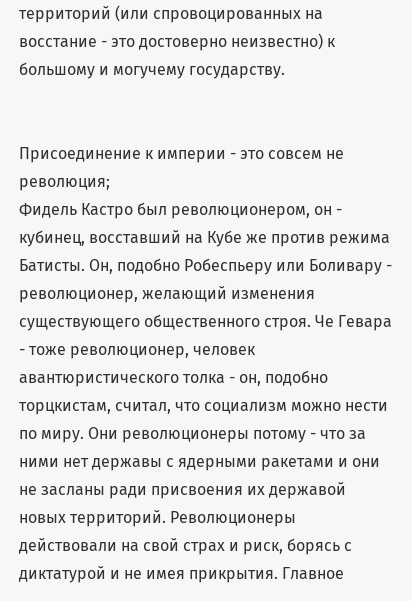территорий (или спровоцированных на восстание - это достоверно неизвестно) к большому и могучему государству.


Присоединение к империи - это совсем не революция;
Фидель Кастро был революционером, он - кубинец, восставший на Кубе же против режима Батисты. Он, подобно Робеспьеру или Боливару - революционер, желающий изменения существующего общественного строя. Че Гевара - тоже революционер, человек авантюристического толка - он, подобно торцкистам, считал, что социализм можно нести по миру. Они революционеры потому - что за ними нет державы с ядерными ракетами и они не засланы ради присвоения их державой новых территорий. Революционеры действовали на свой страх и риск, борясь с диктатурой и не имея прикрытия. Главное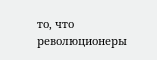то, что революционеры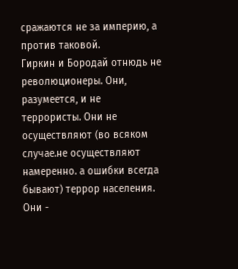сражаются не за империю, а против таковой.
Гиркин и Бородай отнюдь не революционеры. Они, разумеется, и не террористы. Они не осуществляют (во всяком случае.не осуществляют намеренно. а ошибки всегда бывают) террор населения. Они -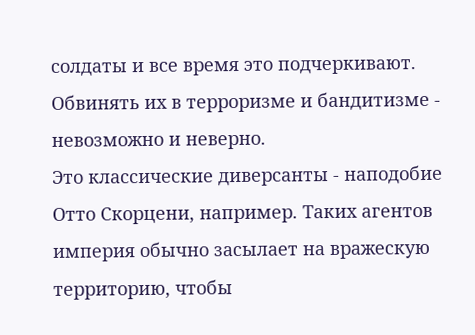солдаты и все время это подчеркивают. Обвинять их в терроризме и бандитизме - невозможно и неверно.
Это классические диверсанты - наподобие Отто Скорцени, например. Таких агентов империя обычно засылает на вражескую территорию, чтобы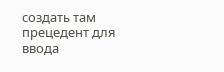создать там прецедент для ввода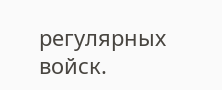регулярных войск.